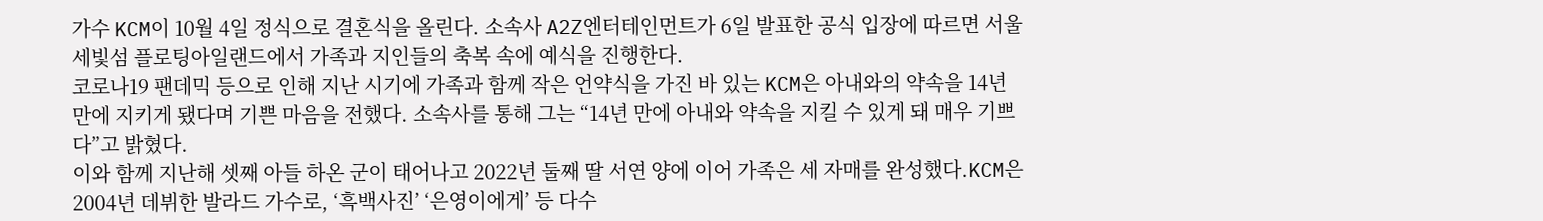가수 KCM이 10월 4일 정식으로 결혼식을 올린다. 소속사 A2Z엔터테인먼트가 6일 발표한 공식 입장에 따르면 서울 세빛섬 플로팅아일랜드에서 가족과 지인들의 축복 속에 예식을 진행한다.
코로나19 팬데믹 등으로 인해 지난 시기에 가족과 함께 작은 언약식을 가진 바 있는 KCM은 아내와의 약속을 14년 만에 지키게 됐다며 기쁜 마음을 전했다. 소속사를 통해 그는 “14년 만에 아내와 약속을 지킬 수 있게 돼 매우 기쁘다”고 밝혔다.
이와 함께 지난해 셋째 아들 하온 군이 태어나고 2022년 둘째 딸 서연 양에 이어 가족은 세 자매를 완성했다.KCM은 2004년 데뷔한 발라드 가수로, ‘흑백사진’ ‘은영이에게’ 등 다수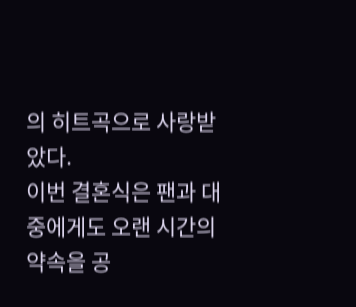의 히트곡으로 사랑받았다.
이번 결혼식은 팬과 대중에게도 오랜 시간의 약속을 공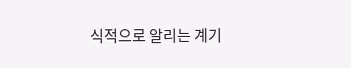식적으로 알리는 계기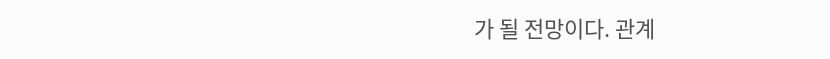가 될 전망이다. 관계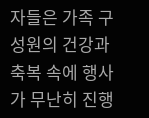자들은 가족 구성원의 건강과 축복 속에 행사가 무난히 진행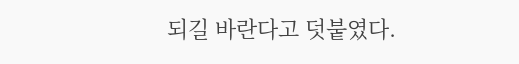되길 바란다고 덧붙였다.